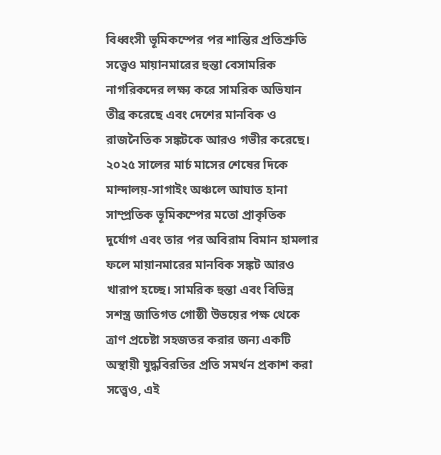বিধ্বংসী ভূমিকম্পের পর শান্তির প্রতিশ্রুতি সত্ত্বেও মায়ানমারের হুন্তা বেসামরিক নাগরিকদের লক্ষ্য করে সামরিক অভিযান তীব্র করেছে এবং দেশের মানবিক ও রাজনৈতিক সঙ্কটকে আরও গভীর করেছে।
২০২৫ সালের মার্চ মাসের শেষের দিকে মান্দালয়-সাগাইং অঞ্চলে আঘাত হানা সাম্প্রতিক ভূমিকম্পের মতো প্রাকৃতিক দুর্যোগ এবং তার পর অবিরাম বিমান হামলার ফলে মায়ানমারের মানবিক সঙ্কট আরও খারাপ হচ্ছে। সামরিক হুন্তা এবং বিভিন্ন সশস্ত্র জাতিগত গোষ্ঠী উভয়ের পক্ষ থেকে ত্রাণ প্রচেষ্টা সহজতর করার জন্য একটি অস্থায়ী যুদ্ধবিরতির প্রতি সমর্থন প্রকাশ করা সত্ত্বেও, এই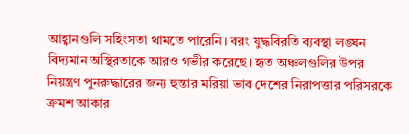আহ্বানগুলি সহিংসতা থামতে পারেনি। বরং যুদ্ধবিরতি ব্যবস্থা লঙ্ঘন বিদ্যমান অস্থিরতাকে আরও গভীর করেছে। হৃত অঞ্চলগুলির উপর নিয়ন্ত্রণ পুনরুদ্ধারের জন্য হুন্তার মরিয়া ভাব দেশের নিরাপত্তার পরিসরকে ক্রমশ আকার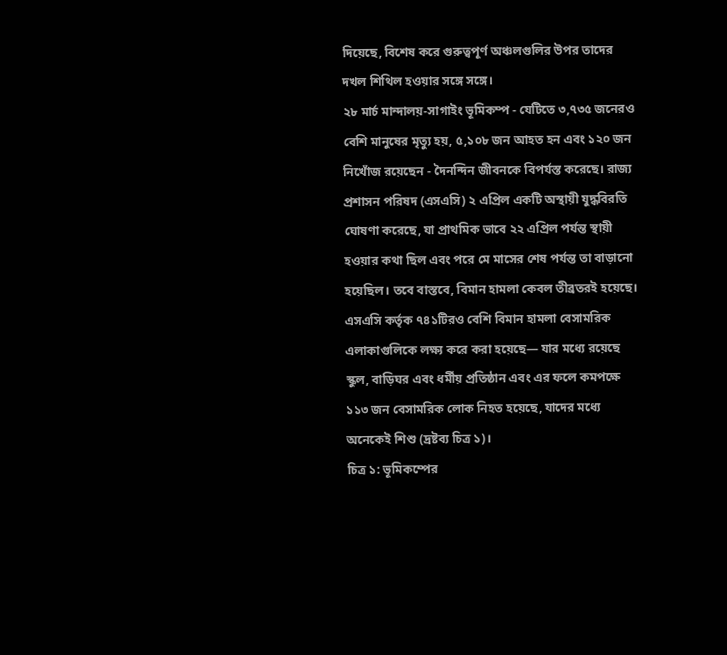দিয়েছে, বিশেষ করে গুরুত্বপূর্ণ অঞ্চলগুলির উপর তাদের দখল শিথিল হওয়ার সঙ্গে সঙ্গে।
২৮ মার্চ মান্দালয়-সাগাইং ভূমিকম্প - যেটিতে ৩,৭৩৫ জনেরও বেশি মানুষের মৃত্যু হয়, ৫,১০৮ জন আহত হন এবং ১২০ জন নিখোঁজ রয়েছেন - দৈনন্দিন জীবনকে বিপর্যস্ত করেছে। রাজ্য প্রশাসন পরিষদ (এসএসি) ২ এপ্রিল একটি অস্থায়ী যুদ্ধবিরতি ঘোষণা করেছে, যা প্রাথমিক ভাবে ২২ এপ্রিল পর্যন্ত স্থায়ী হওয়ার কথা ছিল এবং পরে মে মাসের শেষ পর্যন্ত তা বাড়ানো হয়েছিল। তবে বাস্তবে, বিমান হামলা কেবল তীব্রতরই হয়েছে। এসএসি কর্তৃক ৭৪১টিরও বেশি বিমান হামলা বেসামরিক এলাকাগুলিকে লক্ষ্য করে করা হয়েছে— যার মধ্যে রয়েছে স্কুল, বাড়িঘর এবং ধর্মীয় প্রতিষ্ঠান এবং এর ফলে কমপক্ষে ১১৩ জন বেসামরিক লোক নিহত হয়েছে, যাদের মধ্যে অনেকেই শিশু (দ্রষ্টব্য চিত্র ১)।
চিত্র ১: ভূমিকম্পের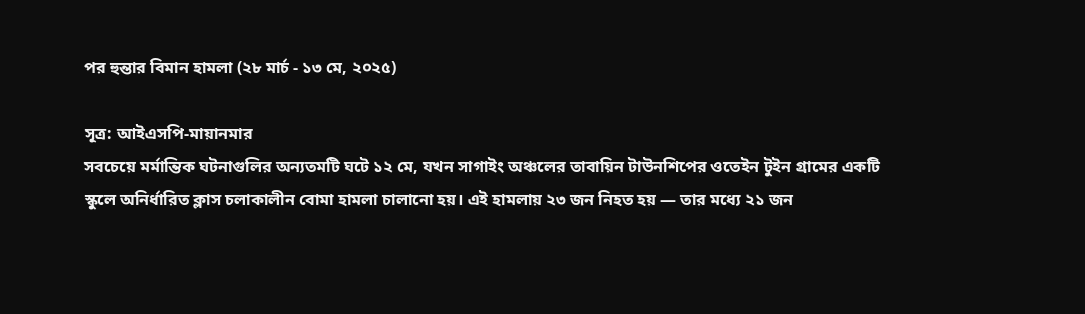পর হুন্তার বিমান হামলা (২৮ মার্চ - ১৩ মে, ২০২৫)

সূত্র: আইএসপি-মায়ানমার
সবচেয়ে মর্মান্তিক ঘটনাগুলির অন্যতমটি ঘটে ১২ মে, যখন সাগাইং অঞ্চলের তাবায়িন টাউনশিপের ওতেইন টুইন গ্রামের একটি স্কুলে অনির্ধারিত ক্লাস চলাকালীন বোমা হামলা চালানো হয়। এই হামলায় ২৩ জন নিহত হয় — তার মধ্যে ২১ জন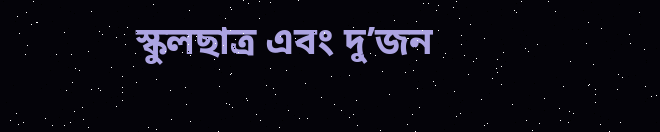স্কুলছাত্র এবং দু’জন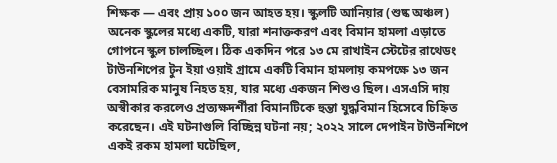শিক্ষক — এবং প্রায় ১০০ জন আহত হয়। স্কুলটি আনিয়ার (শুষ্ক অঞ্চল) অনেক স্কুলের মধ্যে একটি, যারা শনাক্তকরণ এবং বিমান হামলা এড়াতে গোপনে স্কুল চালচ্ছিল। ঠিক একদিন পরে ১৩ মে রাখাইন স্টেটের রাথেডং টাউনশিপের টুন ইয়া ওয়াই গ্রামে একটি বিমান হামলায় কমপক্ষে ১৩ জন বেসামরিক মানুষ নিহত হয়, যার মধ্যে একজন শিশুও ছিল। এসএসি দায় অস্বীকার করলেও প্রত্যক্ষদর্শীরা বিমানটিকে হুন্তা যুদ্ধবিমান হিসেবে চিহ্নিত করেছেন। এই ঘটনাগুলি বিচ্ছিন্ন ঘটনা নয়; ২০২২ সালে দেপাইন টাউনশিপে একই রকম হামলা ঘটেছিল,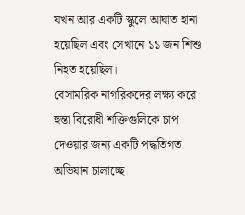যখন আর একটি স্কুলে আঘাত হানা হয়েছিল এবং সেখানে ১১ জন শিশু নিহত হয়েছিল।
বেসামরিক নাগরিকদের লক্ষ্য করে হুন্তা বিরোধী শক্তিগুলিকে চাপ দেওয়ার জন্য একটি পদ্ধতিগত অভিযান চালাচ্ছে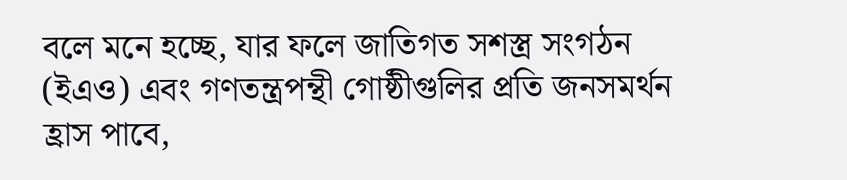বলে মনে হচ্ছে, যার ফলে জাতিগত সশস্ত্র সংগঠন (ইএও) এবং গণতন্ত্রপন্থী গোষ্ঠীগুলির প্রতি জনসমর্থন হ্রাস পাবে,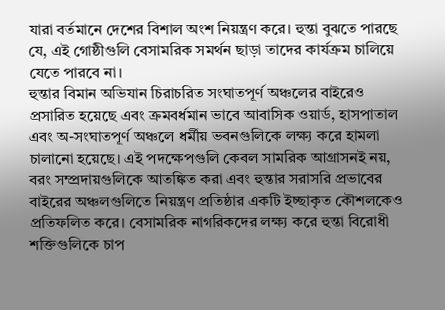যারা বর্তমানে দেশের বিশাল অংশ নিয়ন্ত্রণ করে। হুন্তা বুঝতে পারছে যে, এই গোষ্ঠীগুলি বেসামরিক সমর্থন ছাড়া তাদের কার্যক্রম চালিয়ে যেতে পারবে না।
হুন্তার বিমান অভিযান চিরাচরিত সংঘাতপূর্ণ অঞ্চলের বাইরেও প্রসারিত হয়েছে এবং ক্রমবর্ধমান ভাবে আবাসিক ওয়ার্ড, হাসপাতাল এবং অ-সংঘাতপূর্ণ অঞ্চলে ধর্মীয় ভবনগুলিকে লক্ষ্য করে হামলা চালানো হয়েছে। এই পদক্ষেপগুলি কেবল সামরিক আগ্রাসনই নয়, বরং সম্প্রদায়গুলিকে আতঙ্কিত করা এবং হুন্তার সরাসরি প্রভাবের বাইরের অঞ্চলগুলিতে নিয়ন্ত্রণ প্রতিষ্ঠার একটি ইচ্ছাকৃত কৌশলকেও প্রতিফলিত করে। বেসামরিক নাগরিকদের লক্ষ্য করে হুন্তা বিরোধী শক্তিগুলিকে চাপ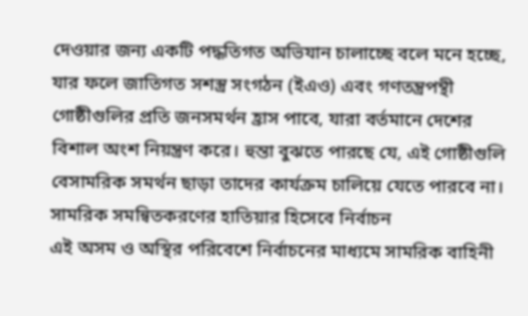দেওয়ার জন্য একটি পদ্ধতিগত অভিযান চালাচ্ছে বলে মনে হচ্ছে, যার ফলে জাতিগত সশস্ত্র সংগঠন (ইএও) এবং গণতন্ত্রপন্থী গোষ্ঠীগুলির প্রতি জনসমর্থন হ্রাস পাবে, যারা বর্তমানে দেশের বিশাল অংশ নিয়ন্ত্রণ করে। হুন্তা বুঝতে পারছে যে, এই গোষ্ঠীগুলি বেসামরিক সমর্থন ছাড়া তাদের কার্যক্রম চালিয়ে যেতে পারবে না।
সামরিক সমন্বিতকরণের হাতিয়ার হিসেবে নির্বাচন
এই অসম ও অস্থির পরিবেশে নির্বাচনের মাধ্যমে সামরিক বাহিনী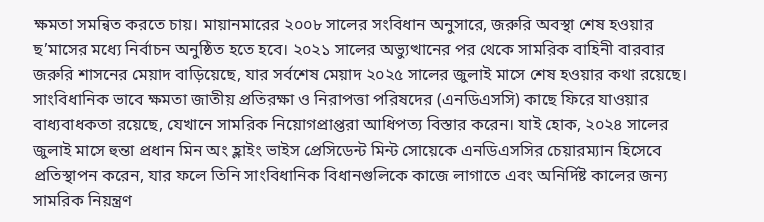ক্ষমতা সমন্বিত করতে চায়। মায়ানমারের ২০০৮ সালের সংবিধান অনুসারে, জরুরি অবস্থা শেষ হওয়ার ছ’মাসের মধ্যে নির্বাচন অনুষ্ঠিত হতে হবে। ২০২১ সালের অভ্যুত্থানের পর থেকে সামরিক বাহিনী বারবার জরুরি শাসনের মেয়াদ বাড়িয়েছে, যার সর্বশেষ মেয়াদ ২০২৫ সালের জুলাই মাসে শেষ হওয়ার কথা রয়েছে। সাংবিধানিক ভাবে ক্ষমতা জাতীয় প্রতিরক্ষা ও নিরাপত্তা পরিষদের (এনডিএসসি) কাছে ফিরে যাওয়ার বাধ্যবাধকতা রয়েছে, যেখানে সামরিক নিয়োগপ্রাপ্তরা আধিপত্য বিস্তার করেন। যাই হোক, ২০২৪ সালের জুলাই মাসে হুন্তা প্রধান মিন অং হ্লাইং ভাইস প্রেসিডেন্ট মিন্ট সোয়েকে এনডিএসসির চেয়ারম্যান হিসেবে প্রতিস্থাপন করেন, যার ফলে তিনি সাংবিধানিক বিধানগুলিকে কাজে লাগাতে এবং অনির্দিষ্ট কালের জন্য সামরিক নিয়ন্ত্রণ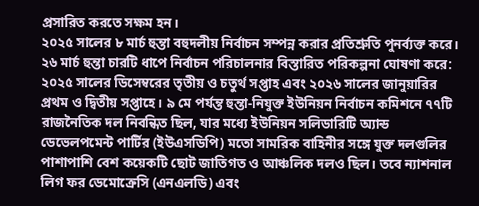প্রসারিত করতে সক্ষম হন।
২০২৫ সালের ৮ মার্চ হুন্তা বহুদলীয় নির্বাচন সম্পন্ন করার প্রতিশ্রুতি পুনর্ব্যক্ত করে। ২৬ মার্চ হুন্তা চারটি ধাপে নির্বাচন পরিচালনার বিস্তারিত পরিকল্পনা ঘোষণা করে: ২০২৫ সালের ডিসেম্বরের তৃতীয় ও চতুর্থ সপ্তাহ এবং ২০২৬ সালের জানুয়ারির প্রথম ও দ্বিতীয় সপ্তাহে। ৯ মে পর্যন্ত হুন্তা-নিযুক্ত ইউনিয়ন নির্বাচন কমিশনে ৭৭টি রাজনৈতিক দল নিবন্ধিত ছিল, যার মধ্যে ইউনিয়ন সলিডারিটি অ্যান্ড ডেভেলপমেন্ট পার্টির (ইউএসডিপি) মতো সামরিক বাহিনীর সঙ্গে যুক্ত দলগুলির পাশাপাশি বেশ কয়েকটি ছোট জাতিগত ও আঞ্চলিক দলও ছিল। তবে ন্যাশনাল লিগ ফর ডেমোক্রেসি (এনএলডি) এবং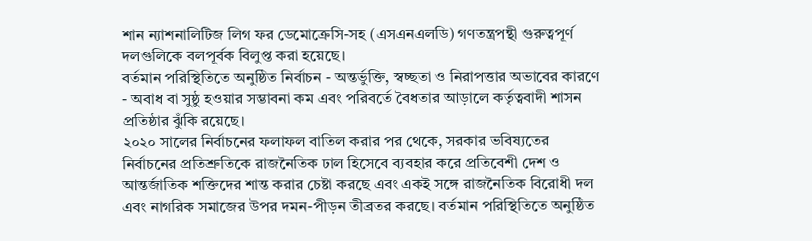শান ন্যাশনালিটিজ লিগ ফর ডেমোক্রেসি-সহ (এসএনএলডি) গণতন্ত্রপন্থী গুরুত্বপূর্ণ দলগুলিকে বলপূর্বক বিলুপ্ত করা হয়েছে।
বর্তমান পরিস্থিতিতে অনুষ্ঠিত নির্বাচন - অন্তর্ভুক্তি, স্বচ্ছতা ও নিরাপত্তার অভাবের কারণে - অবাধ বা সুষ্ঠু হওয়ার সম্ভাবনা কম এবং পরিবর্তে বৈধতার আড়ালে কর্তৃত্ববাদী শাসন প্রতিষ্ঠার ঝুঁকি রয়েছে।
২০২০ সালের নির্বাচনের ফলাফল বাতিল করার পর থেকে, সরকার ভবিষ্যতের নির্বাচনের প্রতিশ্রুতিকে রাজনৈতিক ঢাল হিসেবে ব্যবহার করে প্রতিবেশী দেশ ও আন্তর্জাতিক শক্তিদের শান্ত করার চেষ্টা করছে এবং একই সঙ্গে রাজনৈতিক বিরোধী দল এবং নাগরিক সমাজের উপর দমন-পীড়ন তীব্রতর করছে। বর্তমান পরিস্থিতিতে অনুষ্ঠিত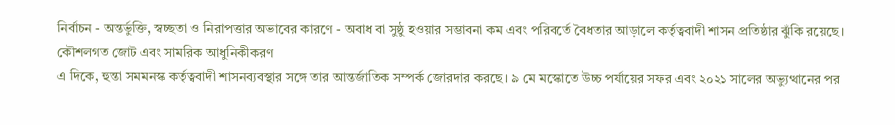নির্বাচন - অন্তর্ভুক্তি, স্বচ্ছতা ও নিরাপত্তার অভাবের কারণে - অবাধ বা সুষ্ঠু হওয়ার সম্ভাবনা কম এবং পরিবর্তে বৈধতার আড়ালে কর্তৃত্ববাদী শাসন প্রতিষ্ঠার ঝুঁকি রয়েছে।
কৌশলগত জোট এবং সামরিক আধুনিকীকরণ
এ দিকে, হুন্তা সমমনস্ক কর্তৃত্ববাদী শাসনব্যবস্থার সঙ্গে তার আন্তর্জাতিক সম্পর্ক জোরদার করছে। ৯ মে মস্কোতে উচ্চ পর্যায়ের সফর এবং ২০২১ সালের অভ্যুত্থানের পর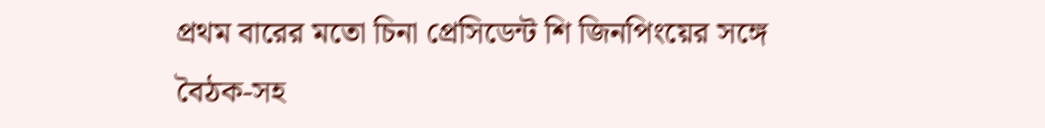প্রথম বারের মতো চিনা প্রেসিডেন্ট শি জিনপিংয়ের সঙ্গে বৈঠক-সহ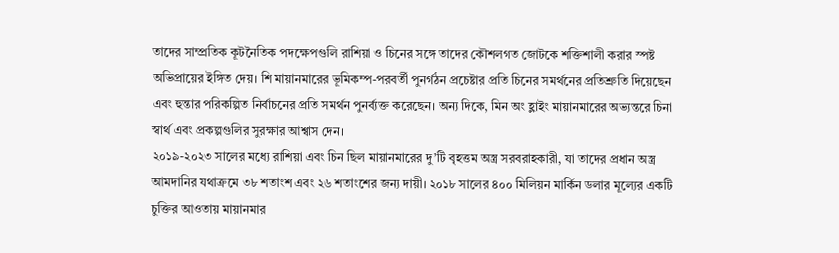তাদের সাম্প্রতিক কূটনৈতিক পদক্ষেপগুলি রাশিয়া ও চিনের সঙ্গে তাদের কৌশলগত জোটকে শক্তিশালী করার স্পষ্ট অভিপ্রায়ের ইঙ্গিত দেয়। শি মায়ানমারের ভূমিকম্প-পরবর্তী পুনর্গঠন প্রচেষ্টার প্রতি চিনের সমর্থনের প্রতিশ্রুতি দিয়েছেন এবং হুন্তার পরিকল্পিত নির্বাচনের প্রতি সমর্থন পুনর্ব্যক্ত করেছেন। অন্য দিকে, মিন অং হ্লাইং মায়ানমারের অভ্যন্তরে চিনা স্বার্থ এবং প্রকল্পগুলির সুরক্ষার আশ্বাস দেন।
২০১৯-২০২৩ সালের মধ্যে রাশিয়া এবং চিন ছিল মায়ানমারের দু’টি বৃহত্তম অস্ত্র সরবরাহকারী, যা তাদের প্রধান অস্ত্র আমদানির যথাক্রমে ৩৮ শতাংশ এবং ২৬ শতাংশের জন্য দায়ী। ২০১৮ সালের ৪০০ মিলিয়ন মার্কিন ডলার মূল্যের একটি চুক্তির আওতায় মায়ানমার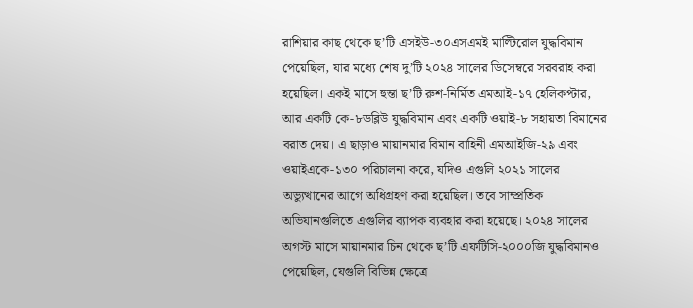রাশিয়ার কাছ থেকে ছ’টি এসইউ-৩০এসএমই মাল্টিরোল যুদ্ধবিমান পেয়েছিল, যার মধ্যে শেষ দু’টি ২০২৪ সালের ডিসেম্বরে সরবরাহ করা হয়েছিল। একই মাসে হুন্তা ছ’টি রুশ-নির্মিত এমআই-১৭ হেলিকপ্টার, আর একটি কে-৮ডব্লিউ যুদ্ধবিমান এবং একটি ওয়াই-৮ সহায়তা বিমানের বরাত দেয়। এ ছাড়াও মায়ানমার বিমান বাহিনী এমআইজি-২৯ এবং ওয়াইএকে-১৩০ পরিচালনা করে, যদিও এগুলি ২০২১ সালের অভ্যুত্থানের আগে অধিগ্রহণ করা হয়েছিল। তবে সাম্প্রতিক অভিযানগুলিতে এগুলির ব্যাপক ব্যবহার করা হয়েছে। ২০২৪ সালের অগস্ট মাসে মায়ানমার চিন থেকে ছ’টি এফটিসি-২০০০জি যুদ্ধবিমানও পেয়েছিল, যেগুলি বিভিন্ন ক্ষেত্রে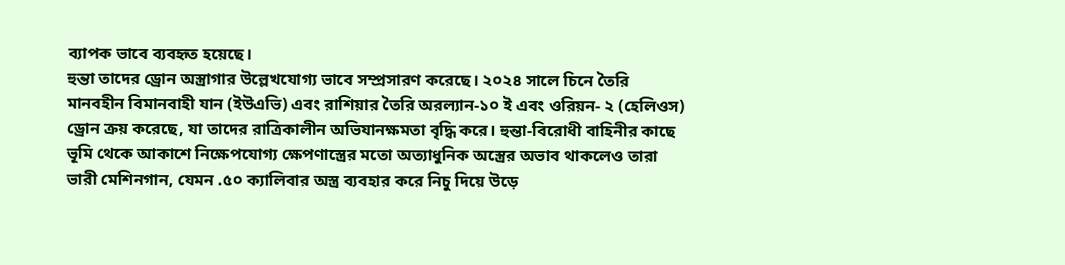ব্যাপক ভাবে ব্যবহৃত হয়েছে।
হুন্তা তাদের ড্রোন অস্ত্রাগার উল্লেখযোগ্য ভাবে সম্প্রসারণ করেছে। ২০২৪ সালে চিনে তৈরি মানবহীন বিমানবাহী যান (ইউএভি) এবং রাশিয়ার তৈরি অরল্যান-১০ ই এবং ওরিয়ন- ২ (হেলিওস) ড্রোন ক্রয় করেছে, যা তাদের রাত্রিকালীন অভিযানক্ষমতা বৃদ্ধি করে। হুন্তা-বিরোধী বাহিনীর কাছে ভূমি থেকে আকাশে নিক্ষেপযোগ্য ক্ষেপণাস্ত্রের মতো অত্যাধুনিক অস্ত্রের অভাব থাকলেও তারা ভারী মেশিনগান, যেমন .৫০ ক্যালিবার অস্ত্র ব্যবহার করে নিচু দিয়ে উড়ে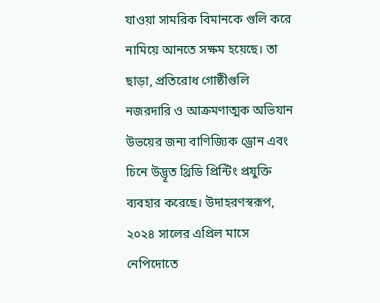যাওয়া সামরিক বিমানকে গুলি করে নামিয়ে আনতে সক্ষম হয়েছে। তা ছাড়া, প্রতিরোধ গোষ্ঠীগুলি নজরদারি ও আক্রমণাত্মক অভিযান উভয়ের জন্য বাণিজ্যিক ড্রোন এবং চিনে উদ্ভূত থ্রিডি প্রিন্টিং প্রযুক্তি ব্যবহার করেছে। উদাহরণস্বরূপ, ২০২৪ সালের এপ্রিল মাসে নেপিদোতে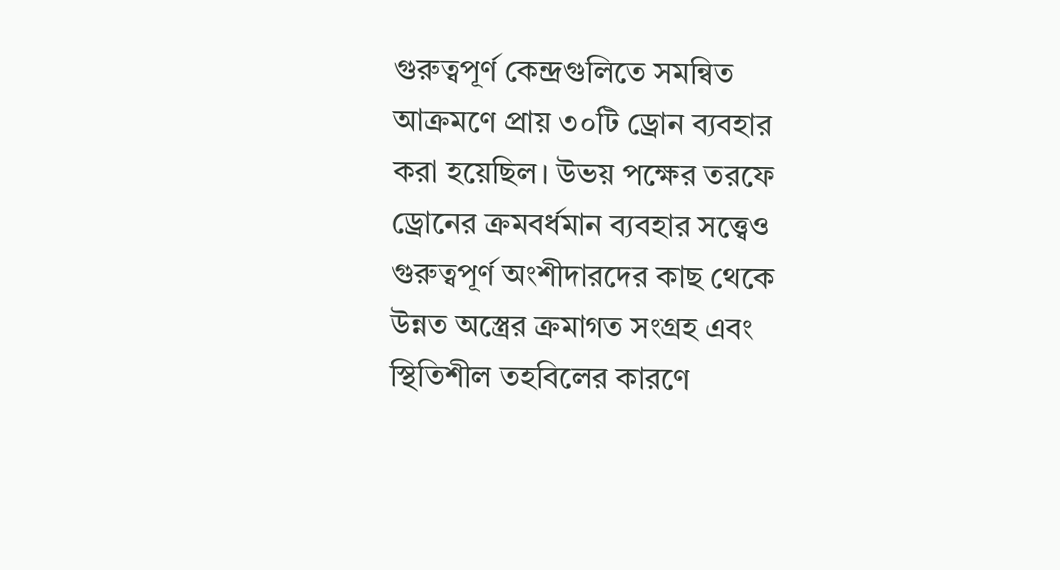গুরুত্বপূর্ণ কেন্দ্রগুলিতে সমন্বিত আক্রমণে প্রায় ৩০টি ড্রোন ব্যবহার করা হয়েছিল। উভয় পক্ষের তরফে ড্রোনের ক্রমবর্ধমান ব্যবহার সত্ত্বেও গুরুত্বপূর্ণ অংশীদারদের কাছ থেকে উন্নত অস্ত্রের ক্রমাগত সংগ্রহ এবং স্থিতিশীল তহবিলের কারণে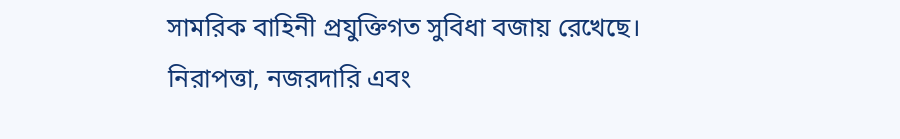সামরিক বাহিনী প্রযুক্তিগত সুবিধা বজায় রেখেছে।
নিরাপত্তা, নজরদারি এবং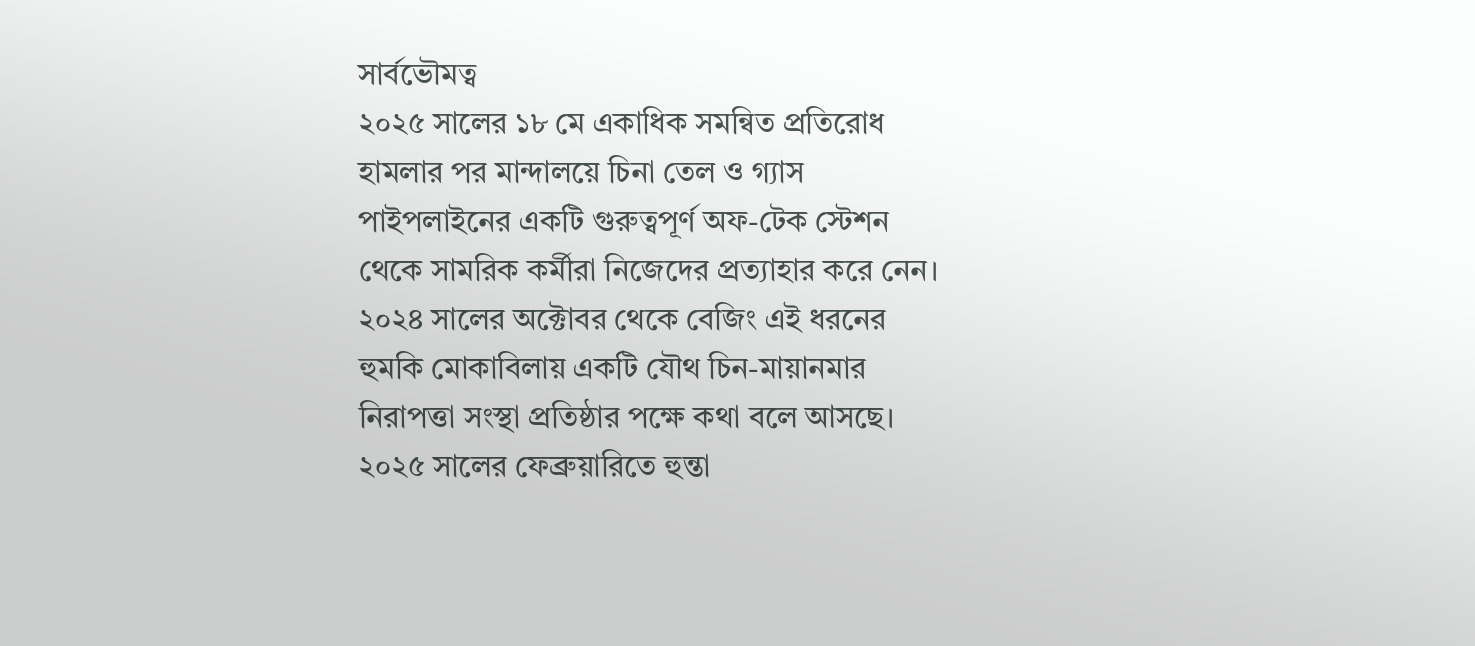সার্বভৌমত্ব
২০২৫ সালের ১৮ মে একাধিক সমন্বিত প্রতিরোধ হামলার পর মান্দালয়ে চিনা তেল ও গ্যাস পাইপলাইনের একটি গুরুত্বপূর্ণ অফ-টেক স্টেশন থেকে সামরিক কর্মীরা নিজেদের প্রত্যাহার করে নেন। ২০২৪ সালের অক্টোবর থেকে বেজিং এই ধরনের হুমকি মোকাবিলায় একটি যৌথ চিন-মায়ানমার নিরাপত্তা সংস্থা প্রতিষ্ঠার পক্ষে কথা বলে আসছে। ২০২৫ সালের ফেব্রুয়ারিতে হুন্তা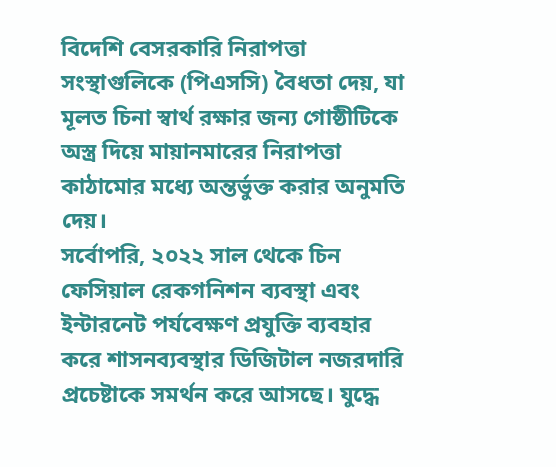বিদেশি বেসরকারি নিরাপত্তা সংস্থাগুলিকে (পিএসসি) বৈধতা দেয়, যা মূলত চিনা স্বার্থ রক্ষার জন্য গোষ্ঠীটিকে অস্ত্র দিয়ে মায়ানমারের নিরাপত্তা কাঠামোর মধ্যে অন্তর্ভুক্ত করার অনুমতি দেয়।
সর্বোপরি, ২০২২ সাল থেকে চিন ফেসিয়াল রেকগনিশন ব্যবস্থা এবং ইন্টারনেট পর্যবেক্ষণ প্রযুক্তি ব্যবহার করে শাসনব্যবস্থার ডিজিটাল নজরদারি প্রচেষ্টাকে সমর্থন করে আসছে। যুদ্ধে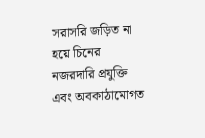সরাসরি জড়িত না হয়ে চিনের নজরদারি প্রযুক্তি এবং অবকাঠামোগত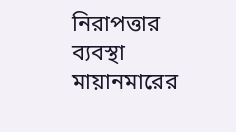নিরাপত্তার ব্যবস্থা মায়ানমারের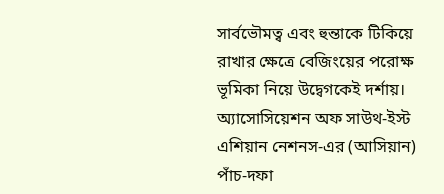সার্বভৌমত্ব এবং হুন্তাকে টিকিয়ে রাখার ক্ষেত্রে বেজিংয়ের পরোক্ষ ভূমিকা নিয়ে উদ্বেগকেই দর্শায়।
অ্যাসোসিয়েশন অফ সাউথ-ইস্ট এশিয়ান নেশনস-এর (আসিয়ান) পাঁচ-দফা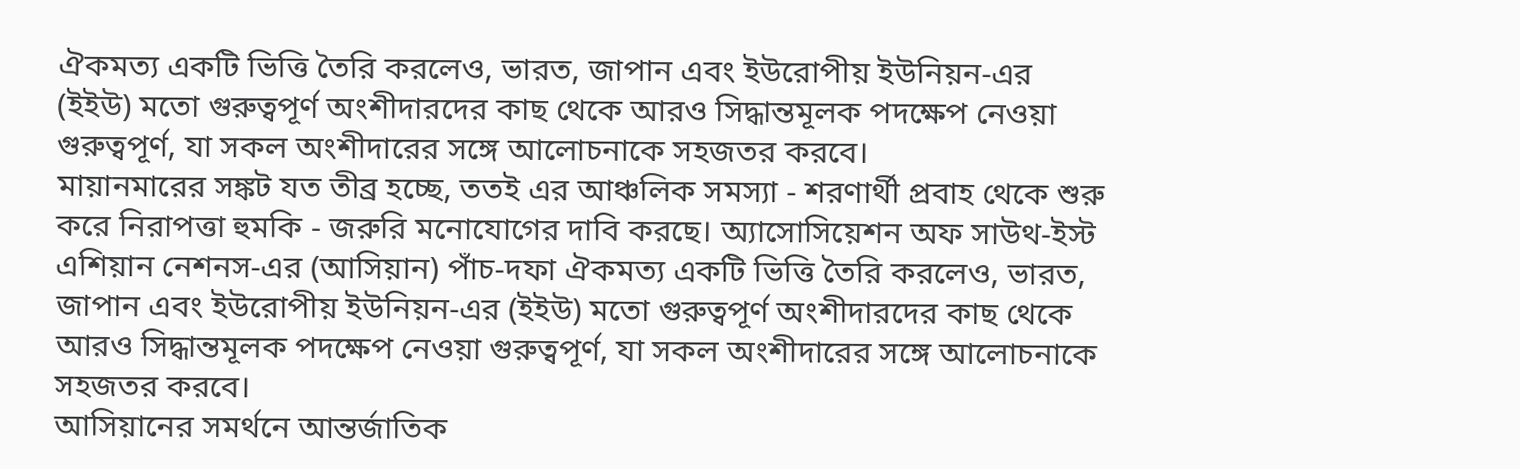ঐকমত্য একটি ভিত্তি তৈরি করলেও, ভারত, জাপান এবং ইউরোপীয় ইউনিয়ন-এর (ইইউ) মতো গুরুত্বপূর্ণ অংশীদারদের কাছ থেকে আরও সিদ্ধান্তমূলক পদক্ষেপ নেওয়া গুরুত্বপূর্ণ, যা সকল অংশীদারের সঙ্গে আলোচনাকে সহজতর করবে।
মায়ানমারের সঙ্কট যত তীব্র হচ্ছে, ততই এর আঞ্চলিক সমস্যা - শরণার্থী প্রবাহ থেকে শুরু করে নিরাপত্তা হুমকি - জরুরি মনোযোগের দাবি করছে। অ্যাসোসিয়েশন অফ সাউথ-ইস্ট এশিয়ান নেশনস-এর (আসিয়ান) পাঁচ-দফা ঐকমত্য একটি ভিত্তি তৈরি করলেও, ভারত, জাপান এবং ইউরোপীয় ইউনিয়ন-এর (ইইউ) মতো গুরুত্বপূর্ণ অংশীদারদের কাছ থেকে আরও সিদ্ধান্তমূলক পদক্ষেপ নেওয়া গুরুত্বপূর্ণ, যা সকল অংশীদারের সঙ্গে আলোচনাকে সহজতর করবে।
আসিয়ানের সমর্থনে আন্তর্জাতিক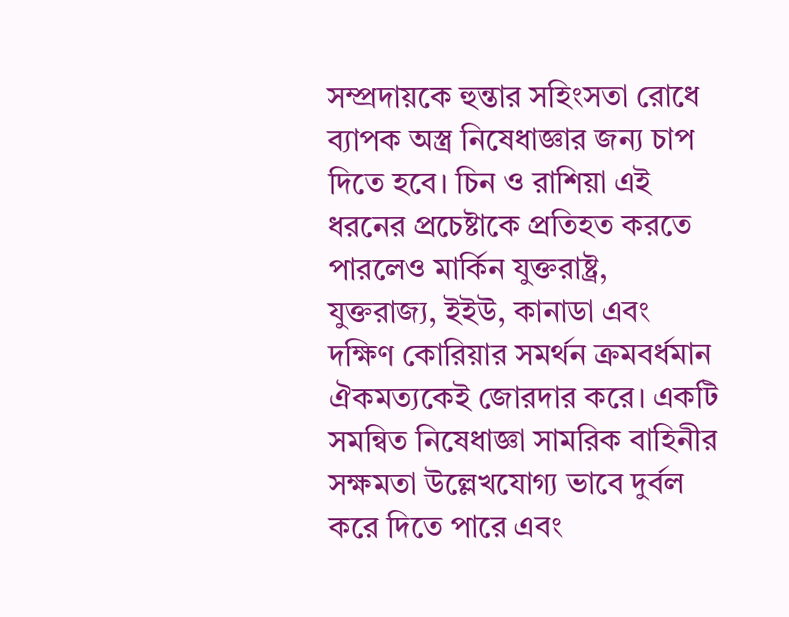সম্প্রদায়কে হুন্তার সহিংসতা রোধে ব্যাপক অস্ত্র নিষেধাজ্ঞার জন্য চাপ দিতে হবে। চিন ও রাশিয়া এই ধরনের প্রচেষ্টাকে প্রতিহত করতে পারলেও মার্কিন যুক্তরাষ্ট্র, যুক্তরাজ্য, ইইউ, কানাডা এবং দক্ষিণ কোরিয়ার সমর্থন ক্রমবর্ধমান ঐকমত্যকেই জোরদার করে। একটি সমন্বিত নিষেধাজ্ঞা সামরিক বাহিনীর সক্ষমতা উল্লেখযোগ্য ভাবে দুর্বল করে দিতে পারে এবং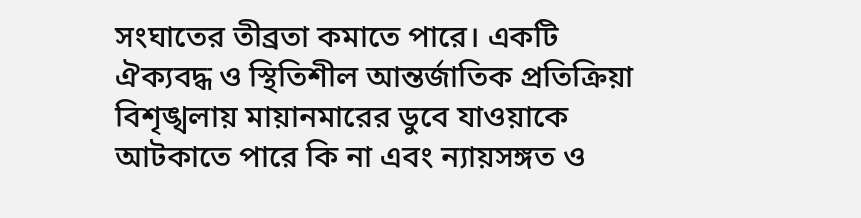সংঘাতের তীব্রতা কমাতে পারে। একটি ঐক্যবদ্ধ ও স্থিতিশীল আন্তর্জাতিক প্রতিক্রিয়া বিশৃঙ্খলায় মায়ানমারের ডুবে যাওয়াকে আটকাতে পারে কি না এবং ন্যায়সঙ্গত ও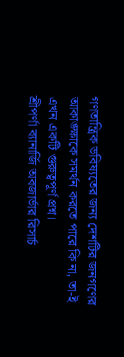গণতান্ত্রিক ভবিষ্যতের জন্য দেশটির জনগণের আকাঙ্ক্ষাকে সমর্থন করতে পারে কি না, তা-ই এখন একটি গুরুত্বপূর্ণ প্রশ্ন।
শ্রীপর্ণা ব্যানার্জি অবজার্ভার রিসার্চ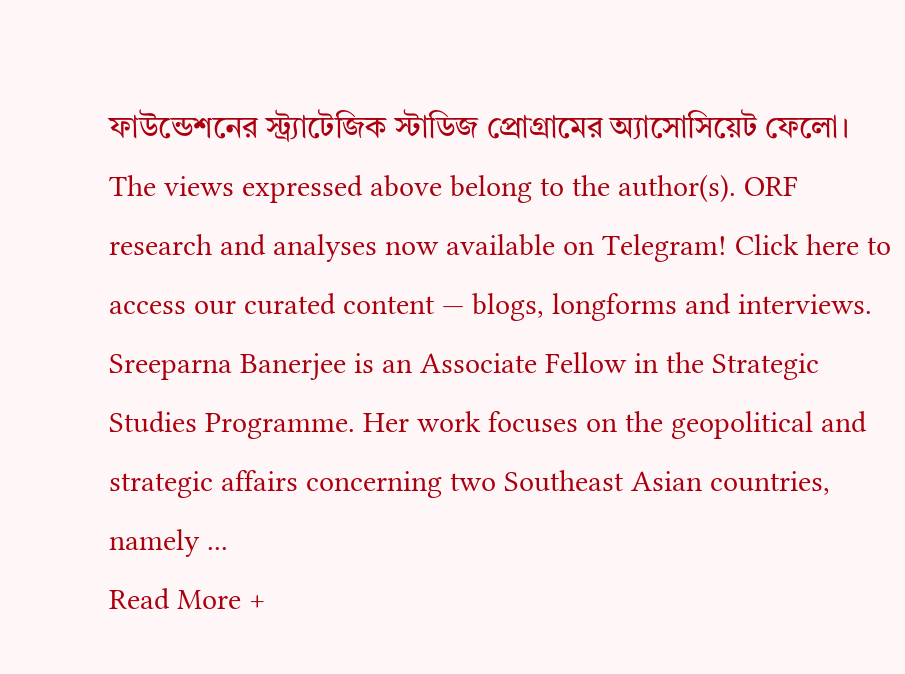ফাউন্ডেশনের স্ট্র্যাটেজিক স্টাডিজ প্রোগ্রামের অ্যাসোসিয়েট ফেলো।
The views expressed above belong to the author(s). ORF research and analyses now available on Telegram! Click here to access our curated content — blogs, longforms and interviews.
Sreeparna Banerjee is an Associate Fellow in the Strategic Studies Programme. Her work focuses on the geopolitical and strategic affairs concerning two Southeast Asian countries, namely ...
Read More +